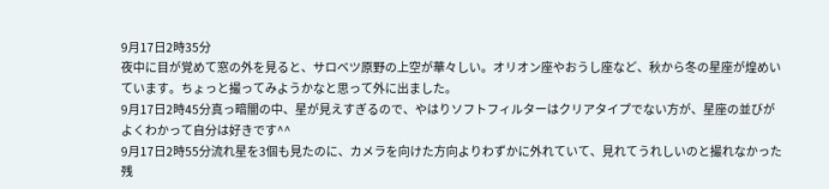9月17日2時35分
夜中に目が覚めて窓の外を見ると、サロベツ原野の上空が華々しい。オリオン座やおうし座など、秋から冬の星座が煌めいています。ちょっと撮ってみようかなと思って外に出ました。
9月17日2時45分真っ暗闇の中、星が見えすぎるので、やはりソフトフィルターはクリアタイプでない方が、星座の並びがよくわかって自分は好きです^^
9月17日2時55分流れ星を3個も見たのに、カメラを向けた方向よりわずかに外れていて、見れてうれしいのと撮れなかった残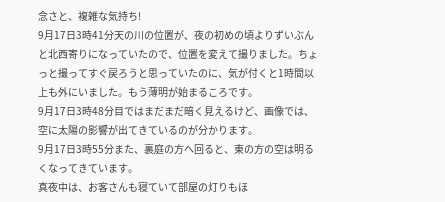念さと、複雑な気持ち!
9月17日3時41分天の川の位置が、夜の初めの頃よりずいぶんと北西寄りになっていたので、位置を変えて撮りました。ちょっと撮ってすぐ戻ろうと思っていたのに、気が付くと1時間以上も外にいました。もう薄明が始まるころです。
9月17日3時48分目ではまだまだ暗く見えるけど、画像では、空に太陽の影響が出てきているのが分かります。
9月17日3時55分また、裏庭の方へ回ると、東の方の空は明るくなってきています。
真夜中は、お客さんも寝ていて部屋の灯りもほ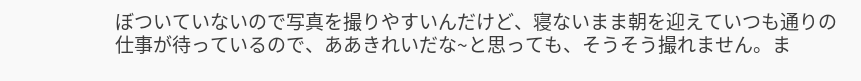ぼついていないので写真を撮りやすいんだけど、寝ないまま朝を迎えていつも通りの仕事が待っているので、ああきれいだな~と思っても、そうそう撮れません。ま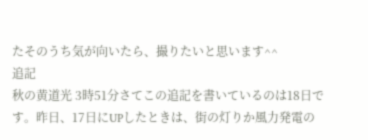たそのうち気が向いたら、撮りたいと思います^^
追記
秋の黄道光 3時51分さてこの追記を書いているのは18日です。昨日、17日にUPしたときは、街の灯りか風力発電の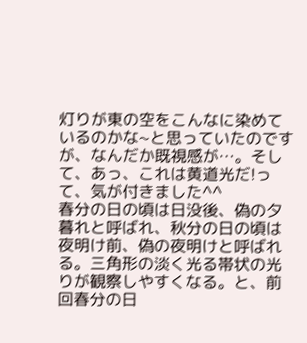灯りが東の空をこんなに染めているのかな~と思っていたのですが、なんだか既視感が…。そして、あっ、これは黄道光だ!って、気が付きました^^
春分の日の頃は日没後、偽の夕暮れと呼ばれ、秋分の日の頃は夜明け前、偽の夜明けと呼ばれる。三角形の淡く光る帯状の光りが観察しやすくなる。と、前回春分の日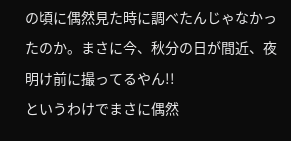の頃に偶然見た時に調べたんじゃなかったのか。まさに今、秋分の日が間近、夜明け前に撮ってるやん!!
というわけでまさに偶然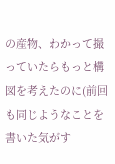の産物、わかって撮っていたらもっと構図を考えたのに(前回も同じようなことを書いた気がす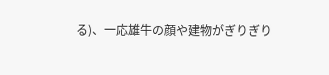る)、一応雄牛の顔や建物がぎりぎり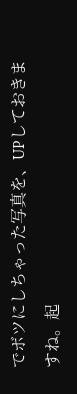でボツにしちゃった写真を、UPしておきますね。起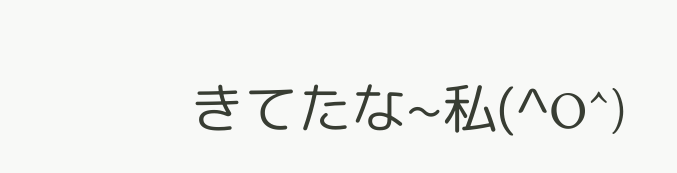きてたな~私(^O^)